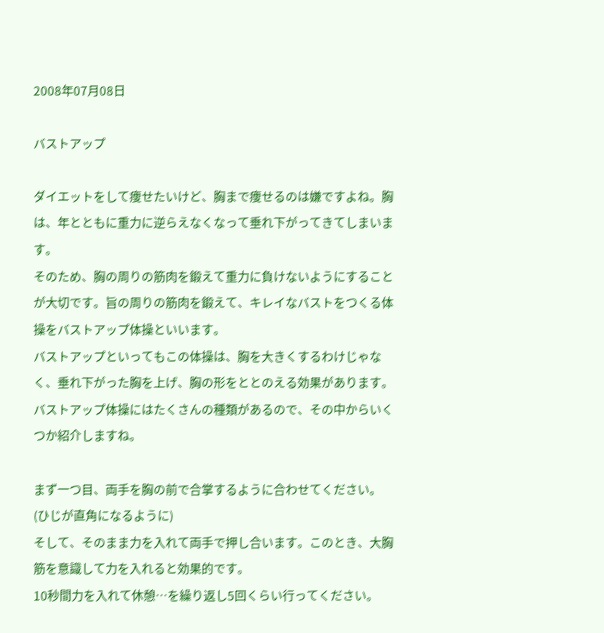2008年07月08日

バストアップ

ダイエットをして痩せたいけど、胸まで痩せるのは嫌ですよね。胸は、年とともに重力に逆らえなくなって垂れ下がってきてしまいます。
そのため、胸の周りの筋肉を鍛えて重力に負けないようにすることが大切です。旨の周りの筋肉を鍛えて、キレイなバストをつくる体操をバストアップ体操といいます。
バストアップといってもこの体操は、胸を大きくするわけじゃなく、垂れ下がった胸を上げ、胸の形をととのえる効果があります。
バストアップ体操にはたくさんの種類があるので、その中からいくつか紹介しますね。

まず一つ目、両手を胸の前で合掌するように合わせてください。(ひじが直角になるように)
そして、そのまま力を入れて両手で押し合います。このとき、大胸筋を意識して力を入れると効果的です。
10秒間力を入れて休憩…を繰り返し5回くらい行ってください。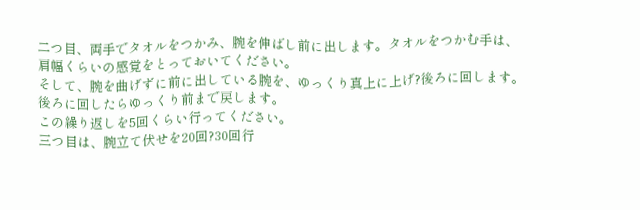二つ目、両手でタオルをつかみ、腕を伸ばし前に出します。タオルをつかむ手は、肩幅くらいの感覚をとっておいてください。
そして、腕を曲げずに前に出している腕を、ゆっくり真上に上げ?後ろに回します。後ろに回したらゆっくり前まで戻します。
この繰り返しを5回くらい行ってください。
三つ目は、腕立て伏せを20回?30回行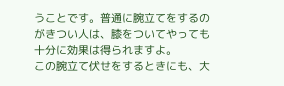うことです。普通に腕立てをするのがきつい人は、膝をついてやっても十分に効果は得られますよ。
この腕立て伏せをするときにも、大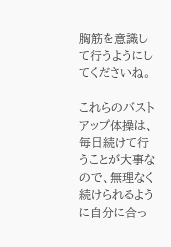胸筋を意識して行うようにしてくださいね。

これらのバストアップ体操は、毎日続けて行うことが大事なので、無理なく続けられるように自分に合っ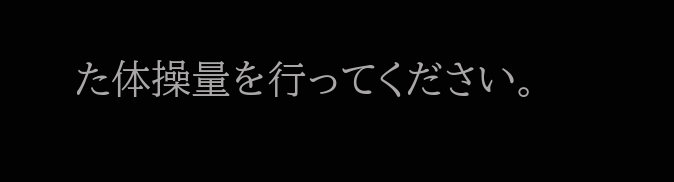た体操量を行ってください。